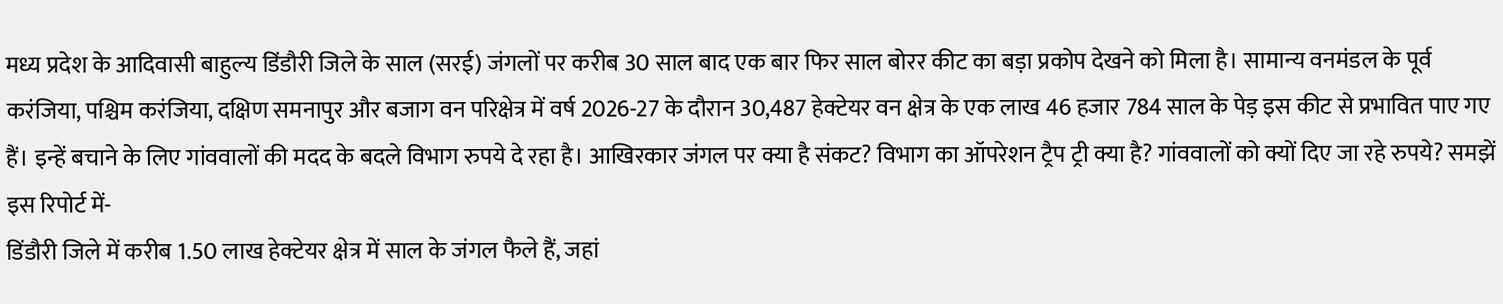मध्य प्रदेश के आदिवासी बाहुल्य डिंडौरी जिले के साल (सरई) जंगलों पर करीब 30 साल बाद एक बार फिर साल बोरर कीट का बड़ा प्रकोप देखने को मिला है। सामान्य वनमंडल के पूर्व करंजिया, पश्चिम करंजिया, दक्षिण समनापुर और बजाग वन परिक्षेत्र में वर्ष 2026-27 के दौरान 30,487 हेक्टेयर वन क्षेत्र के एक लाख 46 हजार 784 साल के पेड़ इस कीट से प्रभावित पाए गए हैं। इन्हें बचाने के लिए गांववालों की मदद के बदले विभाग रुपये दे रहा है। आखिरकार जंगल पर क्या है संकट? विभाग का ऑपरेशन ट्रैप ट्री क्या है? गांववालों को क्यों दिए जा रहे रुपये? समझें इस रिपोर्ट में-
डिंडौरी जिले में करीब 1.50 लाख हेक्टेयर क्षेत्र में साल के जंगल फैले हैं, जहां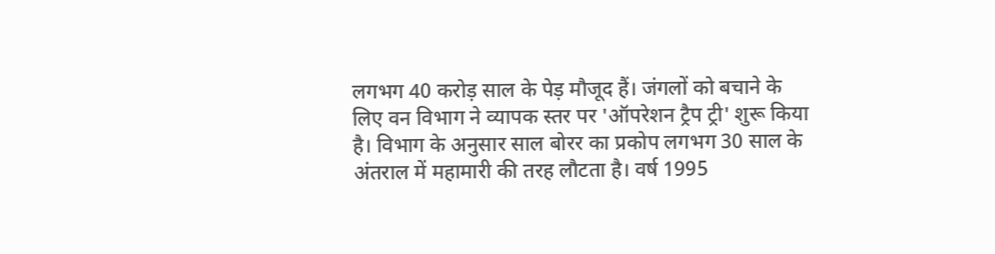लगभग 40 करोड़ साल के पेड़ मौजूद हैं। जंगलों को बचाने के लिए वन विभाग ने व्यापक स्तर पर 'ऑपरेशन ट्रैप ट्री' शुरू किया है। विभाग के अनुसार साल बोरर का प्रकोप लगभग 30 साल के अंतराल में महामारी की तरह लौटता है। वर्ष 1995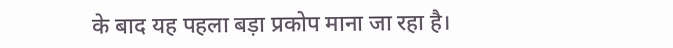के बाद यह पहला बड़ा प्रकोप माना जा रहा है।